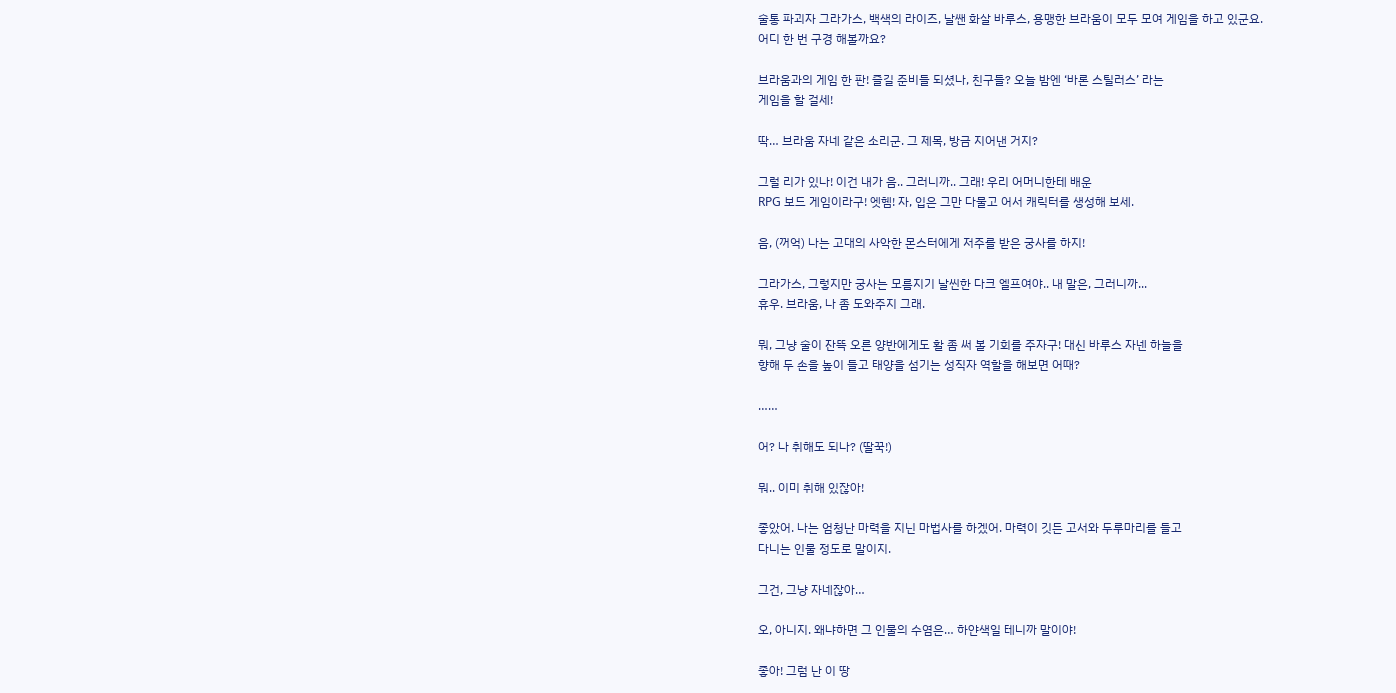술통 파괴자 그라가스, 백색의 라이즈, 날쌘 화살 바루스, 용맹한 브라움이 모두 모여 게임을 하고 있군요.
어디 한 번 구경 해볼까요?

브라움과의 게임 한 판! 즐길 준비들 되셨나, 친구들? 오늘 밤엔 ‘바론 스틸러스’ 라는
게임을 할 걸세!

딱… 브라움 자네 같은 소리군. 그 제목, 방금 지어낸 거지?

그럴 리가 있나! 이건 내가 음.. 그러니까.. 그래! 우리 어머니한테 배운
RPG 보드 게임이라구! 엣헴! 자, 입은 그만 다물고 어서 캐릭터를 생성해 보세.

음, (꺼억) 나는 고대의 사악한 몬스터에게 저주를 받은 궁사를 하지!

그라가스, 그렇지만 궁사는 모름지기 날씬한 다크 엘프여야.. 내 말은, 그러니까...
휴우. 브라움, 나 좀 도와주지 그래.

뭐, 그냥 술이 잔뜩 오른 양반에게도 활 좀 써 볼 기회를 주자구! 대신 바루스 자넨 하늘을
향해 두 손을 높이 들고 태양을 섬기는 성직자 역할을 해보면 어때?

……

어? 나 취해도 되나? (딸꾹!)

뭐.. 이미 취해 있잖아!

좋았어. 나는 엄청난 마력을 지닌 마법사를 하겠어. 마력이 깃든 고서와 두루마리를 들고
다니는 인물 정도로 말이지.

그건, 그냥 자네잖아…

오, 아니지. 왜냐하면 그 인물의 수염은… 하얀색일 테니까 말이야!

좋아! 그럼 난 이 땅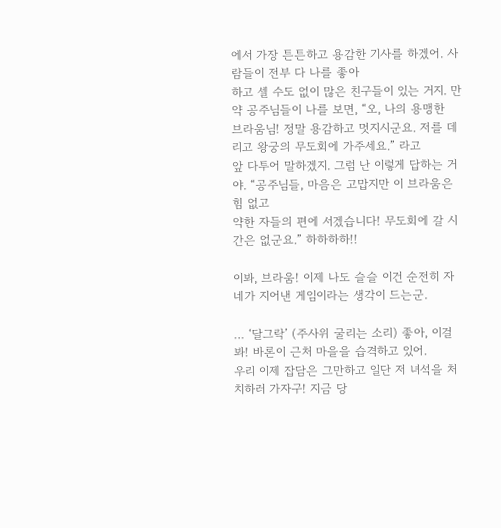에서 가장 튼튼하고 용감한 기사를 하겠어. 사람들이 전부 다 나를 좋아
하고 셀 수도 없이 많은 친구들이 있는 거지. 만약 공주님들이 나를 보면, “오, 나의 용맹한
브라움님! 정말 용감하고 멋지시군요. 저를 데리고 왕궁의 무도회에 가주세요.” 라고
앞 다투어 말하겠지. 그럼 난 이렇게 답하는 거야. “공주님들, 마음은 고맙지만 이 브라움은 힘 없고
약한 자들의 편에 서겠습니다! 무도회에 갈 시간은 없군요.” 하하하하!!

이봐, 브라움! 이제 나도 슬슬 이건 순전히 자네가 지어낸 게임이라는 생각이 드는군.

… ‘달그락’ (주사위 굴리는 소리) 좋아, 이걸 봐! 바론이 근처 마을을 습격하고 있어.
우리 이제 잡담은 그만하고 일단 저 녀석을 처치하러 가자구! 지금 당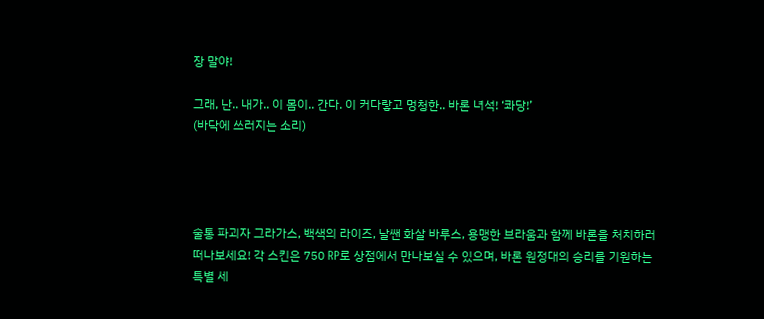장 말야!

그래, 난.. 내가.. 이 몸이.. 간다. 이 커다랗고 멍청한.. 바론 녀석! ‘콰당!’
(바닥에 쓰러지는 소리)




술통 파괴자 그라가스, 백색의 라이즈, 날쌘 화살 바루스, 용맹한 브라움과 함께 바론을 처치하러
떠나보세요! 각 스킨은 750 RP로 상점에서 만나보실 수 있으며, 바론 원정대의 승리를 기원하는
특별 세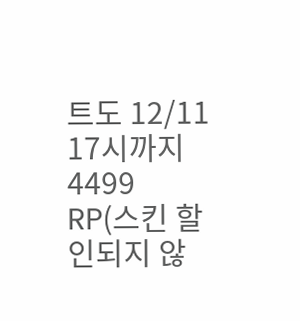트도 12/11 17시까지 4499 RP(스킨 할인되지 않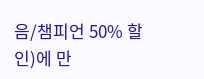음/챔피언 50% 할인)에 만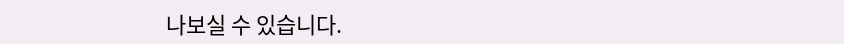나보실 수 있습니다.